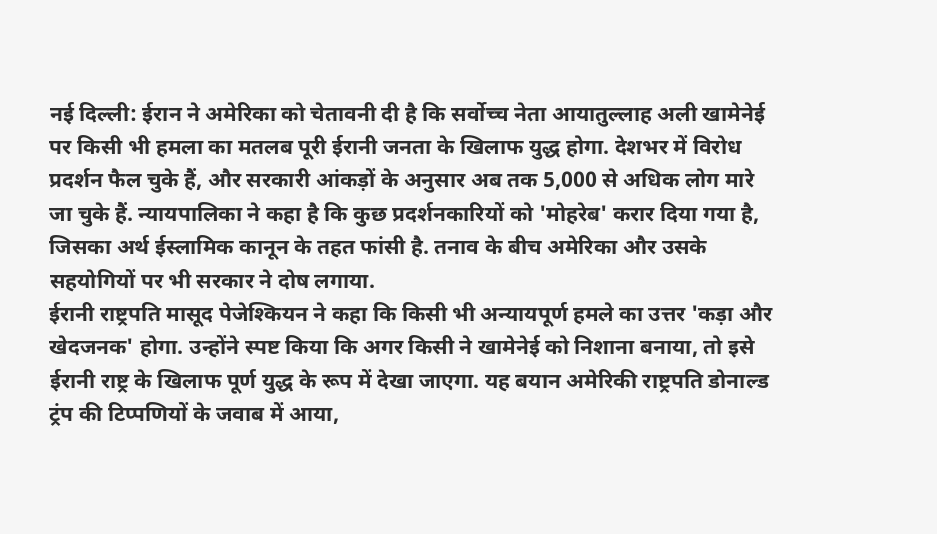नई दिल्ली: ईरान ने अमेरिका को चेतावनी दी है कि सर्वोच्च नेता आयातुल्लाह अली खामेनेई पर किसी भी हमला का मतलब पूरी ईरानी जनता के खिलाफ युद्ध होगा. देशभर में विरोध प्रदर्शन फैल चुके हैं, और सरकारी आंकड़ों के अनुसार अब तक 5,000 से अधिक लोग मारे जा चुके हैं. न्यायपालिका ने कहा है कि कुछ प्रदर्शनकारियों को 'मोहरेब' करार दिया गया है, जिसका अर्थ ईस्लामिक कानून के तहत फांसी है. तनाव के बीच अमेरिका और उसके सहयोगियों पर भी सरकार ने दोष लगाया.
ईरानी राष्ट्रपति मासूद पेजेश्कियन ने कहा कि किसी भी अन्यायपूर्ण हमले का उत्तर 'कड़ा और खेदजनक' होगा. उन्होंने स्पष्ट किया कि अगर किसी ने खामेनेई को निशाना बनाया, तो इसे ईरानी राष्ट्र के खिलाफ पूर्ण युद्ध के रूप में देखा जाएगा. यह बयान अमेरिकी राष्ट्रपति डोनाल्ड ट्रंप की टिप्पणियों के जवाब में आया,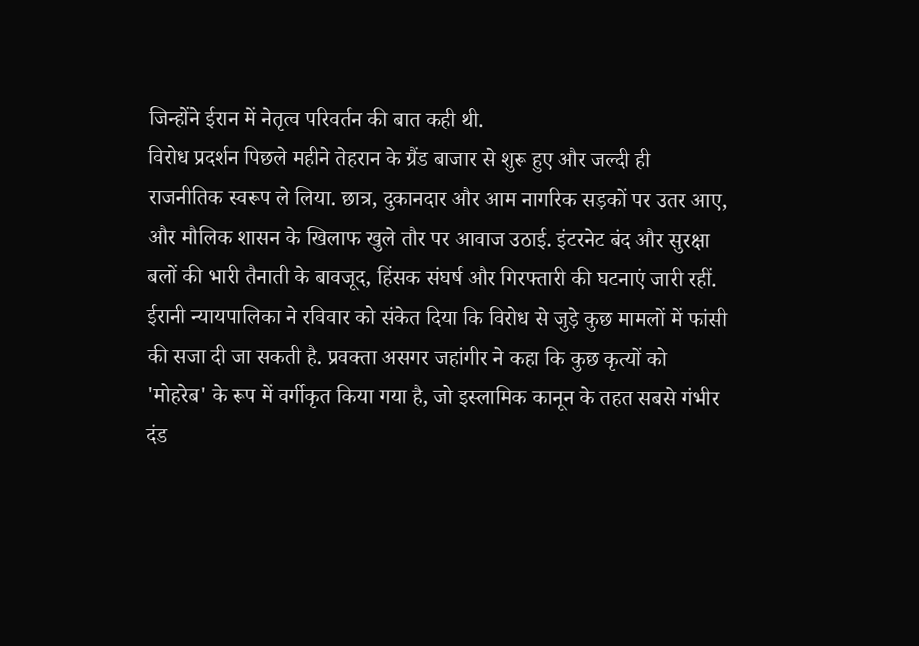जिन्होंने ईरान में नेतृत्व परिवर्तन की बात कही थी.
विरोध प्रदर्शन पिछले महीने तेहरान के ग्रैंड बाजार से शुरू हुए और जल्दी ही राजनीतिक स्वरूप ले लिया. छात्र, दुकानदार और आम नागरिक सड़कों पर उतर आए, और मौलिक शासन के खिलाफ खुले तौर पर आवाज उठाई. इंटरनेट बंद और सुरक्षा बलों की भारी तैनाती के बावजूद, हिंसक संघर्ष और गिरफ्तारी की घटनाएं जारी रहीं.
ईरानी न्यायपालिका ने रविवार को संकेत दिया कि विरोध से जुड़े कुछ मामलों में फांसी की सजा दी जा सकती है. प्रवक्ता असगर जहांगीर ने कहा कि कुछ कृत्यों को 'मोहरेब' के रूप में वर्गीकृत किया गया है, जो इस्लामिक कानून के तहत सबसे गंभीर दंड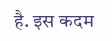है. इस कदम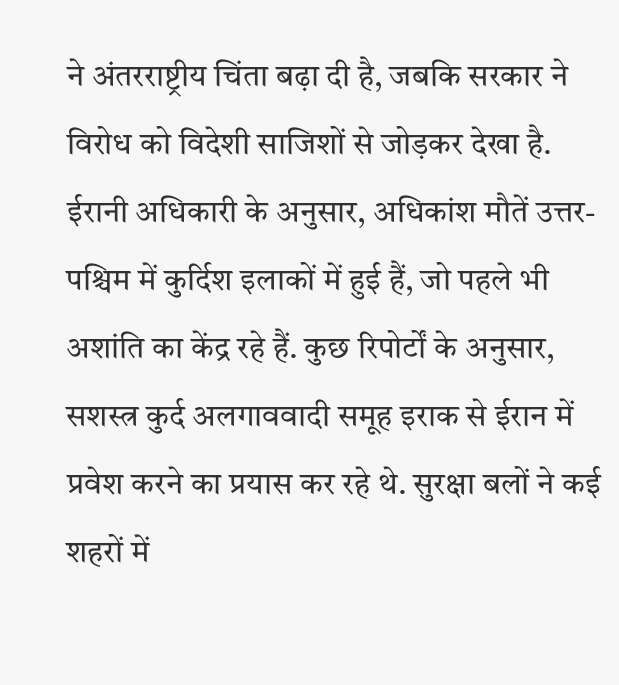ने अंतरराष्ट्रीय चिंता बढ़ा दी है, जबकि सरकार ने विरोध को विदेशी साजिशों से जोड़कर देखा है.
ईरानी अधिकारी के अनुसार, अधिकांश मौतें उत्तर-पश्चिम में कुर्दिश इलाकों में हुई हैं, जो पहले भी अशांति का केंद्र रहे हैं. कुछ रिपोर्टों के अनुसार, सशस्त्र कुर्द अलगाववादी समूह इराक से ईरान में प्रवेश करने का प्रयास कर रहे थे. सुरक्षा बलों ने कई शहरों में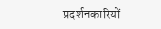प्रदर्शनकारियों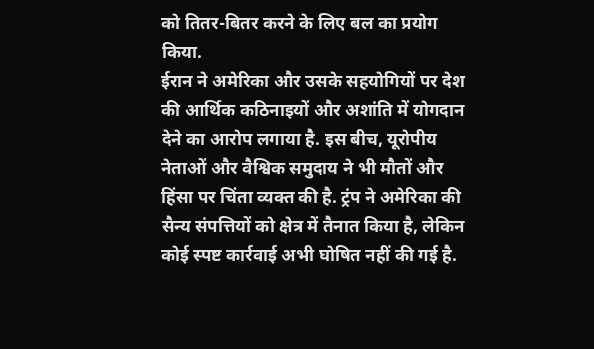को तितर-बितर करने के लिए बल का प्रयोग किया.
ईरान ने अमेरिका और उसके सहयोगियों पर देश की आर्थिक कठिनाइयों और अशांति में योगदान देने का आरोप लगाया है. इस बीच, यूरोपीय नेताओं और वैश्विक समुदाय ने भी मौतों और हिंसा पर चिंता व्यक्त की है. ट्रंप ने अमेरिका की सैन्य संपत्तियों को क्षेत्र में तैनात किया है, लेकिन कोई स्पष्ट कार्रवाई अभी घोषित नहीं की गई है.